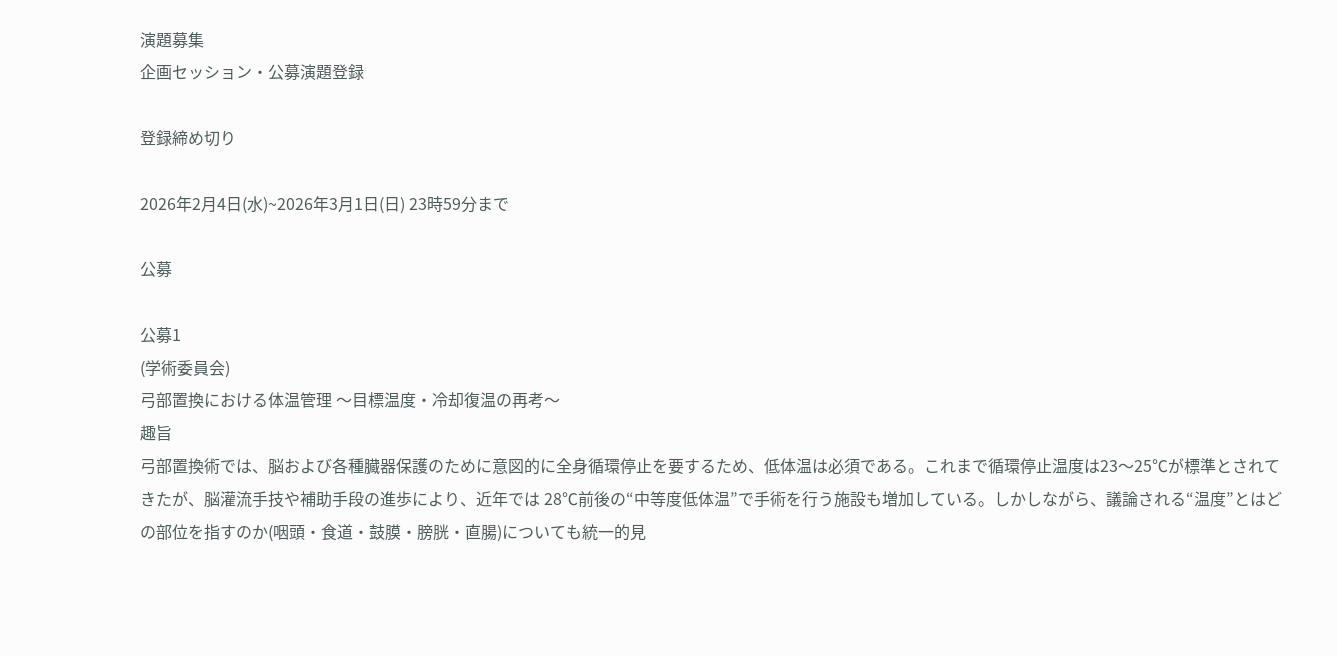演題募集
企画セッション・公募演題登録

登録締め切り

2026年2月4日(水)~2026年3月1日(日) 23時59分まで

公募

公募1
(学術委員会)
弓部置換における体温管理 〜目標温度・冷却復温の再考〜
趣旨
弓部置換術では、脳および各種臓器保護のために意図的に全身循環停止を要するため、低体温は必須である。これまで循環停止温度は23〜25℃が標準とされてきたが、脳灌流手技や補助手段の進歩により、近年では 28℃前後の“中等度低体温”で手術を行う施設も増加している。しかしながら、議論される“温度”とはどの部位を指すのか(咽頭・食道・鼓膜・膀胱・直腸)についても統一的見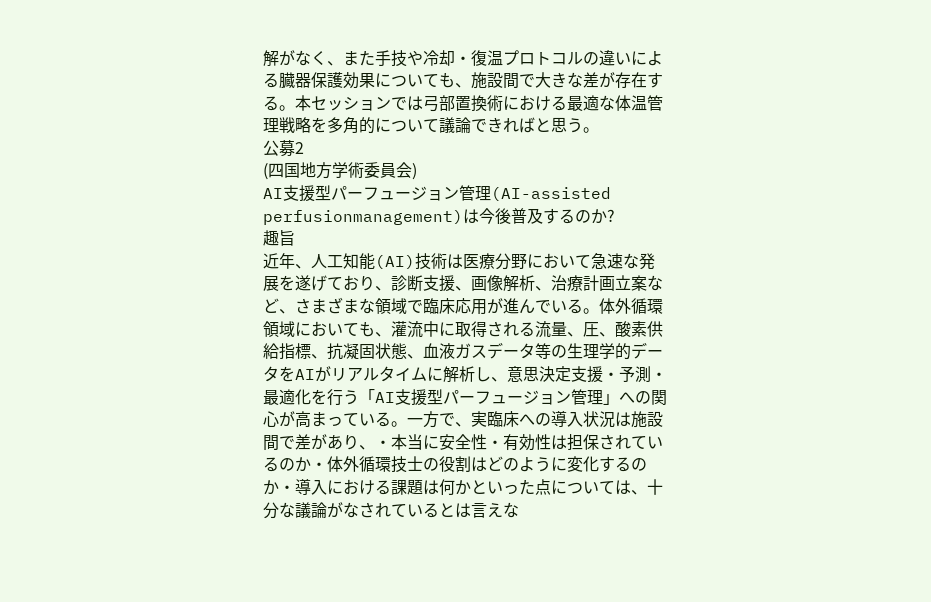解がなく、また手技や冷却・復温プロトコルの違いによる臓器保護効果についても、施設間で大きな差が存在する。本セッションでは弓部置換術における最適な体温管理戦略を多角的について議論できればと思う。
公募2
(四国地方学術委員会)
AI支援型パーフュージョン管理(AI-assisted perfusionmanagement)は今後普及するのか?
趣旨
近年、人工知能(AI)技術は医療分野において急速な発展を遂げており、診断支援、画像解析、治療計画立案など、さまざまな領域で臨床応用が進んでいる。体外循環領域においても、灌流中に取得される流量、圧、酸素供給指標、抗凝固状態、血液ガスデータ等の生理学的データをAIがリアルタイムに解析し、意思決定支援・予測・最適化を行う「AI支援型パーフュージョン管理」への関心が高まっている。一方で、実臨床への導入状況は施設間で差があり、・本当に安全性・有効性は担保されているのか・体外循環技士の役割はどのように変化するのか・導入における課題は何かといった点については、十分な議論がなされているとは言えな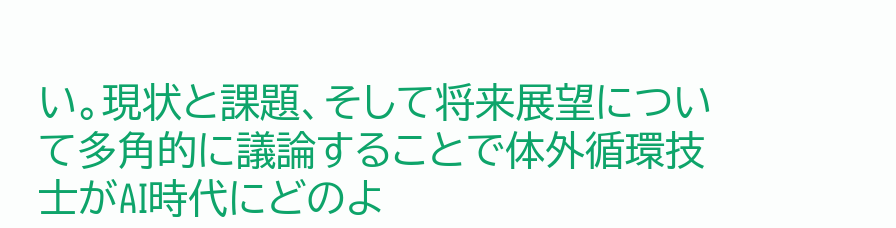い。現状と課題、そして将来展望について多角的に議論することで体外循環技士がAI時代にどのよ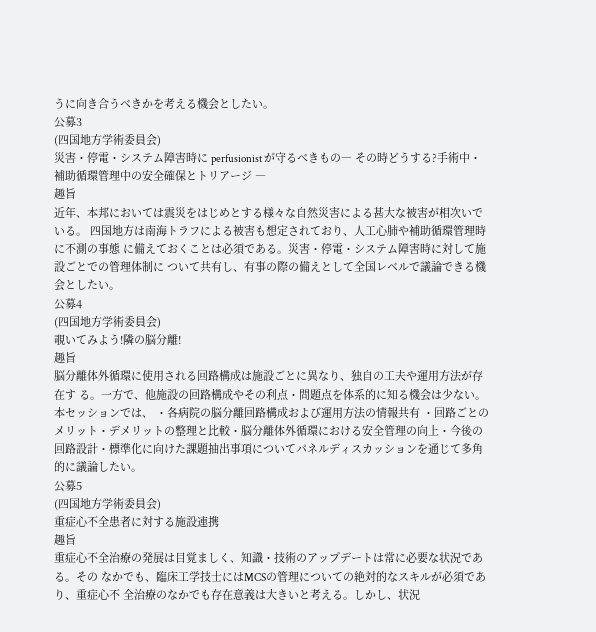うに向き合うべきかを考える機会としたい。
公募3
(四国地方学術委員会)
災害・停電・システム障害時に perfusionist が守るべきもの― その時どうする?手術中・補助循環管理中の安全確保とトリアージ ―
趣旨
近年、本邦においては震災をはじめとする様々な自然災害による甚大な被害が相次いでいる。 四国地方は南海トラフによる被害も想定されており、人工心肺や補助循環管理時に不測の事態 に備えておくことは必須である。災害・停電・システム障害時に対して施設ごとでの管理体制に ついて共有し、有事の際の備えとして全国レベルで議論できる機会としたい。
公募4
(四国地方学術委員会)
覗いてみよう!隣の脳分離!
趣旨
脳分離体外循環に使用される回路構成は施設ごとに異なり、独自の工夫や運用方法が存在す る。一方で、他施設の回路構成やその利点・問題点を体系的に知る機会は少ない。 本セッションでは、 ・各病院の脳分離回路構成および運用方法の情報共有 ・回路ごとのメリット・デメリットの整理と比較・脳分離体外循環における安全管理の向上・今後の回路設計・標準化に向けた課題抽出事項についてパネルディスカッションを通じて多角的に議論したい。
公募5
(四国地方学術委員会)
重症心不全患者に対する施設連携
趣旨
重症心不全治療の発展は目覚ましく、知識・技術のアップデートは常に必要な状況である。その なかでも、臨床工学技士にはMCSの管理についての絶対的なスキルが必須であり、重症心不 全治療のなかでも存在意義は大きいと考える。しかし、状況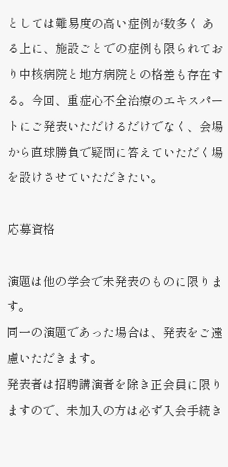としては難易度の高い症例が数多く ある上に、施設ごとでの症例も限られており中核病院と地方病院との格差も存在する。今回、重症心不全治療のエキスパートにご発表いただけるだけでなく、会場から直球勝負で疑問に答えていただく場を設けさせていただきたい。

応募資格

演題は他の学会で未発表のものに限ります。
同一の演題であった場合は、発表をご遠慮いただきます。
発表者は招聘講演者を除き正会員に限りますので、未加入の方は必ず入会手続き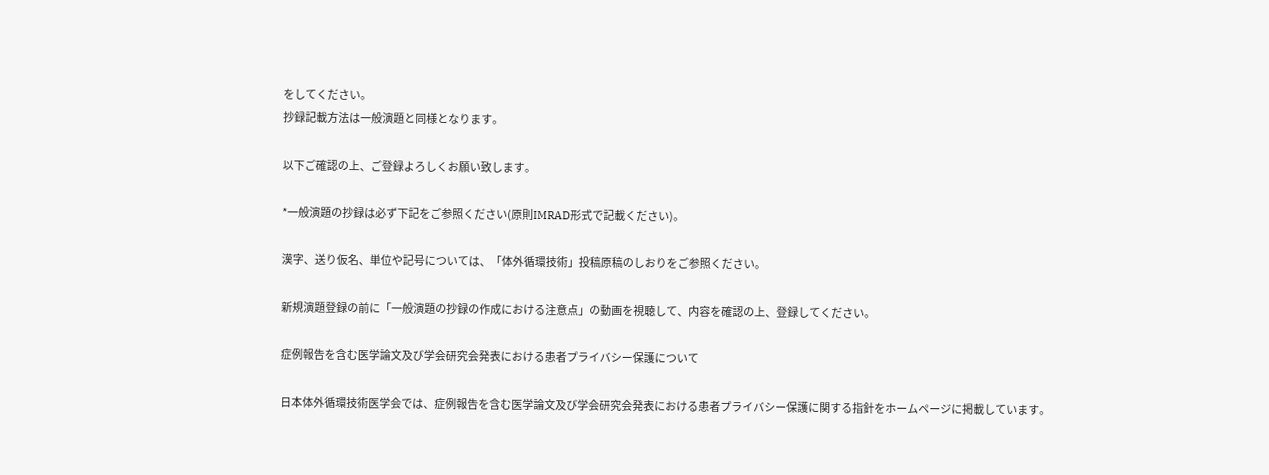をしてください。
抄録記載方法は一般演題と同様となります。

以下ご確認の上、ご登録よろしくお願い致します。

*一般演題の抄録は必ず下記をご参照ください(原則IMRAD形式で記載ください)。

漢字、送り仮名、単位や記号については、「体外循環技術」投稿原稿のしおりをご参照ください。

新規演題登録の前に「一般演題の抄録の作成における注意点」の動画を視聴して、内容を確認の上、登録してください。

症例報告を含む医学論文及び学会研究会発表における患者プライバシー保護について

日本体外循環技術医学会では、症例報告を含む医学論文及び学会研究会発表における患者プライバシー保護に関する指針をホームページに掲載しています。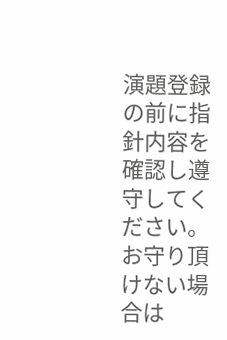演題登録の前に指針内容を確認し遵守してください。 お守り頂けない場合は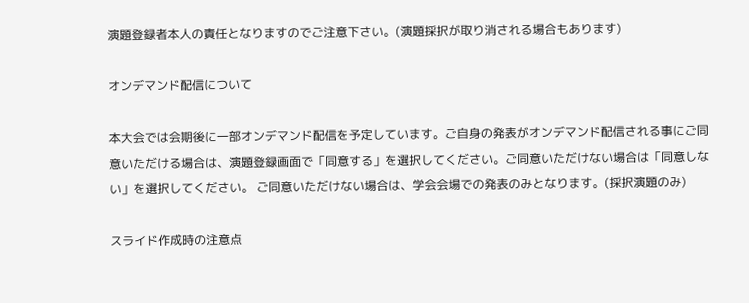演題登録者本人の責任となりますのでご注意下さい。(演題採択が取り消される場合もあります)

オンデマンド配信について

本大会では会期後に一部オンデマンド配信を予定しています。ご自身の発表がオンデマンド配信される事にご同意いただける場合は、演題登録画面で「同意する」を選択してください。ご同意いただけない場合は「同意しない」を選択してください。 ご同意いただけない場合は、学会会場での発表のみとなります。(採択演題のみ)

スライド作成時の注意点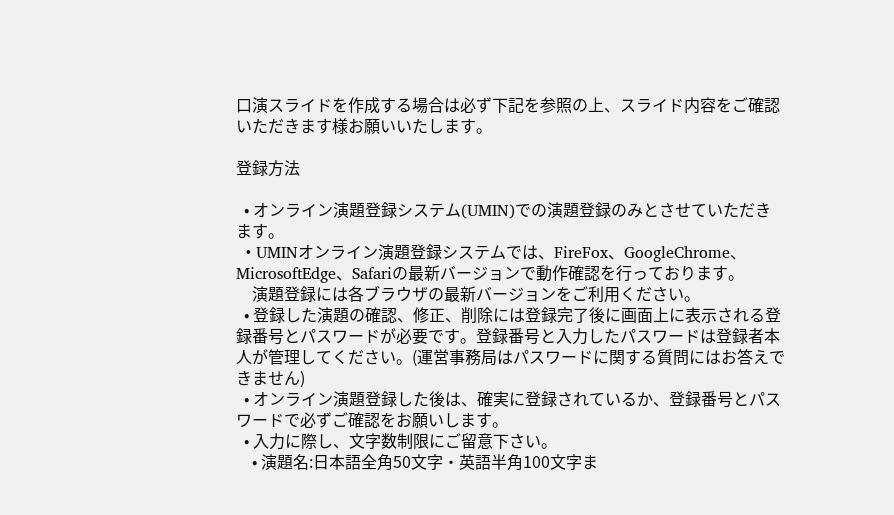口演スライドを作成する場合は必ず下記を参照の上、スライド内容をご確認いただきます様お願いいたします。

登録方法

  • オンライン演題登録システム(UMIN)での演題登録のみとさせていただきます。
  • UMINオンライン演題登録システムでは、FireFox、GoogleChrome、MicrosoftEdge、Safariの最新バージョンで動作確認を行っております。
    演題登録には各ブラウザの最新バージョンをご利用ください。
  • 登録した演題の確認、修正、削除には登録完了後に画面上に表示される登録番号とパスワードが必要です。登録番号と入力したパスワードは登録者本人が管理してください。(運営事務局はパスワードに関する質問にはお答えできません)
  • オンライン演題登録した後は、確実に登録されているか、登録番号とパスワードで必ずご確認をお願いします。
  • 入力に際し、文字数制限にご留意下さい。
    • 演題名:日本語全角50文字・英語半角100文字ま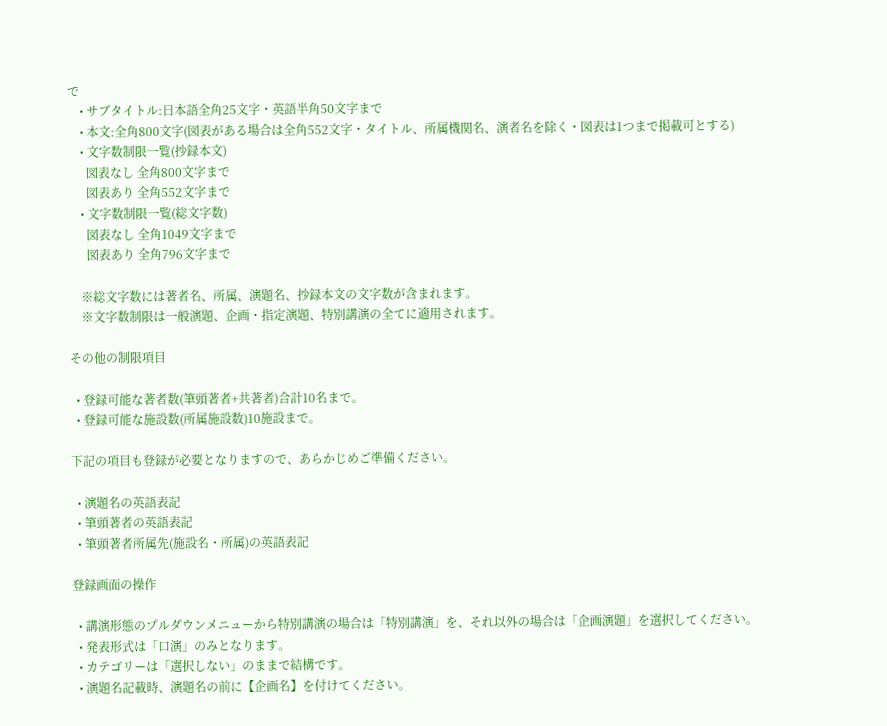で
    • サブタイトル:日本語全角25文字・英語半角50文字まで
    • 本文:全角800文字(図表がある場合は全角552文字・タイトル、所属機関名、演者名を除く・図表は1つまで掲載可とする)
    • 文字数制限一覧(抄録本文)
      図表なし 全角800文字まで
      図表あり 全角552文字まで
    • 文字数制限一覧(総文字数)
      図表なし 全角1049文字まで
      図表あり 全角796文字まで

    ※総文字数には著者名、所属、演題名、抄録本文の文字数が含まれます。
    ※文字数制限は一般演題、企画・指定演題、特別講演の全てに適用されます。

その他の制限項目

  • 登録可能な著者数(筆頭著者+共著者)合計10名まで。
  • 登録可能な施設数(所属施設数)10施設まで。

下記の項目も登録が必要となりますので、あらかじめご準備ください。

  • 演題名の英語表記
  • 筆頭著者の英語表記
  • 筆頭著者所属先(施設名・所属)の英語表記

登録画面の操作

  • 講演形態のプルダウンメニューから特別講演の場合は「特別講演」を、それ以外の場合は「企画演題」を選択してください。
  • 発表形式は「口演」のみとなります。
  • カテゴリーは「選択しない」のままで結構です。
  • 演題名記載時、演題名の前に【企画名】を付けてください。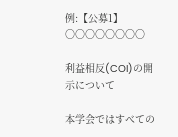例:【公募1】〇〇〇〇〇〇〇〇

利益相反(COI)の開示について

本学会ではすべての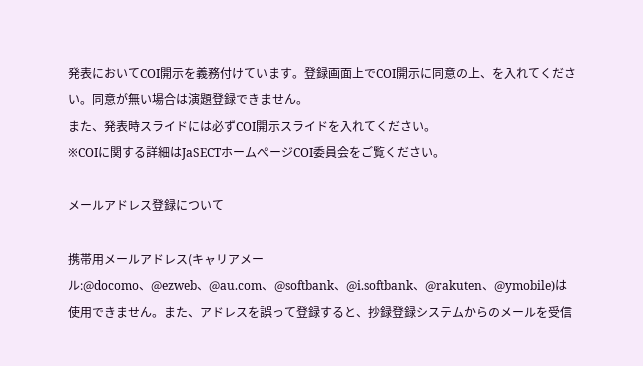発表においてCOI開示を義務付けています。登録画面上でCOI開示に同意の上、を入れてください。同意が無い場合は演題登録できません。
また、発表時スライドには必ずCOI開示スライドを入れてください。
※COIに関する詳細はJaSECTホームぺージCOI委員会をご覧ください。

メールアドレス登録について

携帯用メールアドレス(キャリアメール:@docomo、@ezweb、@au.com、@softbank、@i.softbank、@rakuten、@ymobile)は使用できません。また、アドレスを誤って登録すると、抄録登録システムからのメールを受信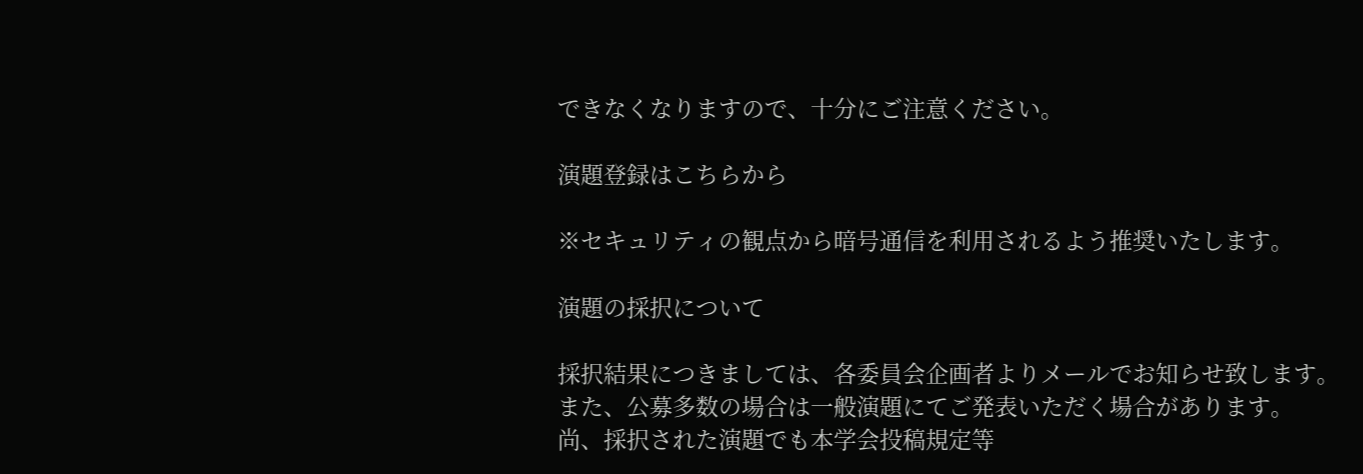できなくなりますので、十分にご注意ください。

演題登録はこちらから

※セキュリティの観点から暗号通信を利用されるよう推奨いたします。

演題の採択について

採択結果につきましては、各委員会企画者よりメールでお知らせ致します。
また、公募多数の場合は一般演題にてご発表いただく場合があります。
尚、採択された演題でも本学会投稿規定等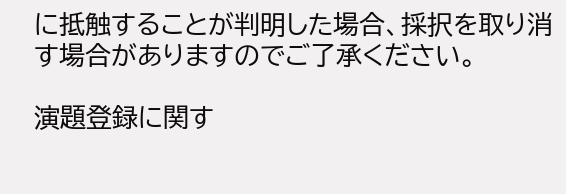に抵触することが判明した場合、採択を取り消す場合がありますのでご了承ください。

演題登録に関す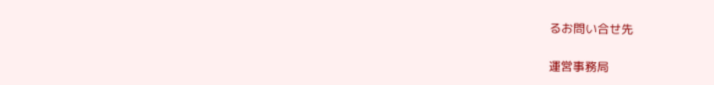るお問い合せ先

運営事務局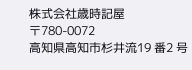株式会社歳時記屋
〒780-0072
高知県高知市杉井流19 番2 号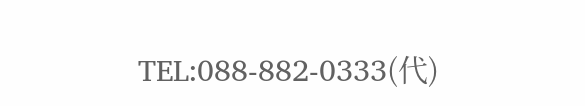TEL:088-882-0333(代)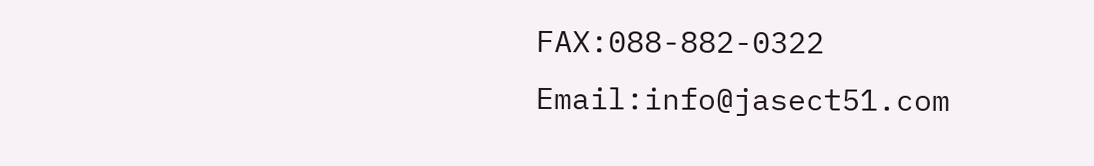FAX:088-882-0322
Email:info@jasect51.com